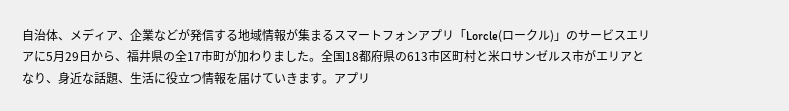自治体、メディア、企業などが発信する地域情報が集まるスマートフォンアプリ「Lorcle(ロークル)」のサービスエリアに5月29日から、福井県の全17市町が加わりました。全国18都府県の613市区町村と米ロサンゼルス市がエリアとなり、身近な話題、生活に役立つ情報を届けていきます。アプリ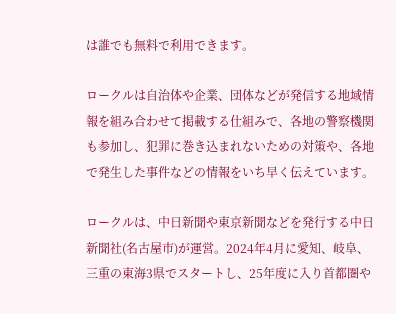は誰でも無料で利用できます。

ロークルは自治体や企業、団体などが発信する地域情報を組み合わせて掲載する仕組みで、各地の警察機関も参加し、犯罪に巻き込まれないための対策や、各地で発生した事件などの情報をいち早く伝えています。

ロークルは、中日新聞や東京新聞などを発行する中日新聞社(名古屋市)が運営。2024年4月に愛知、岐阜、三重の東海3県でスタートし、25年度に入り首都圏や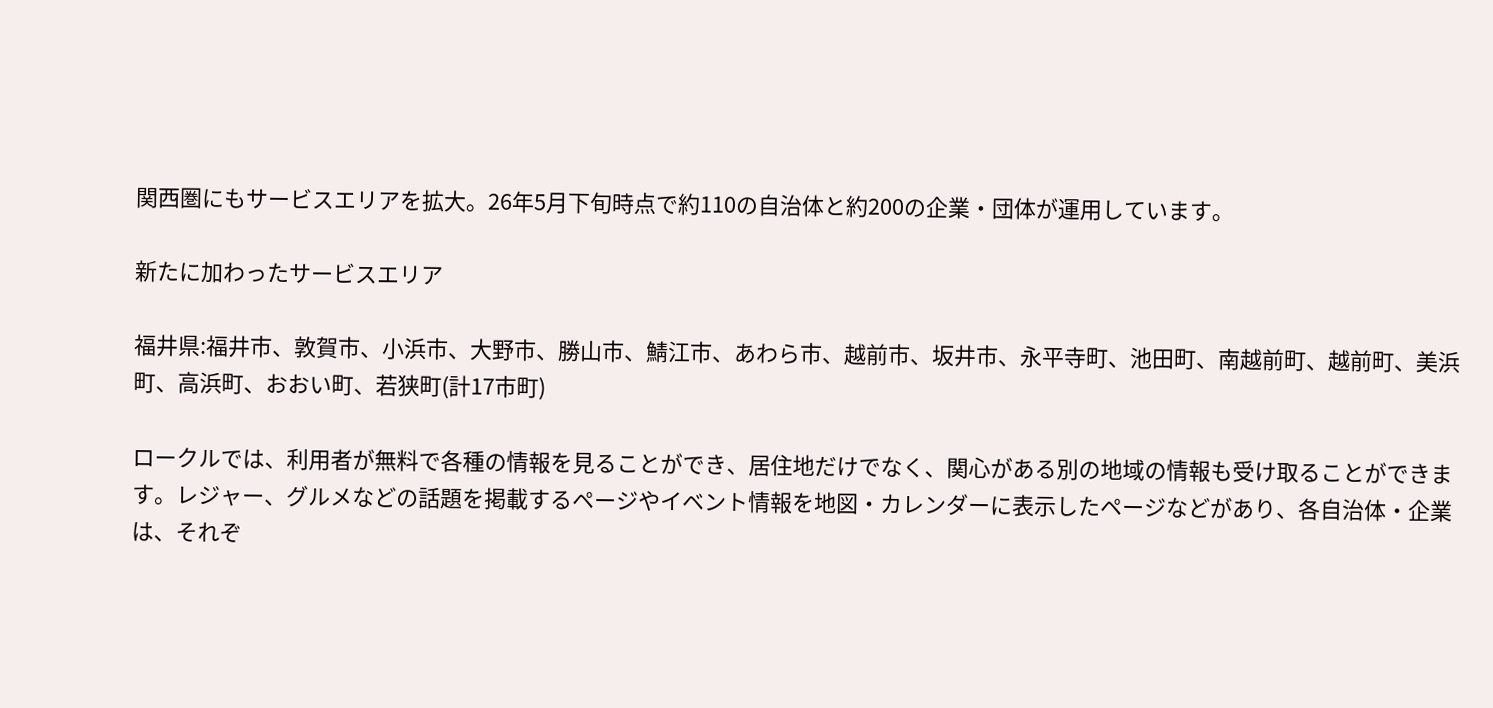関西圏にもサービスエリアを拡大。26年5月下旬時点で約110の自治体と約200の企業・団体が運用しています。

新たに加わったサービスエリア

福井県:福井市、敦賀市、小浜市、大野市、勝山市、鯖江市、あわら市、越前市、坂井市、永平寺町、池田町、南越前町、越前町、美浜町、高浜町、おおい町、若狭町(計17市町)

ロークルでは、利用者が無料で各種の情報を見ることができ、居住地だけでなく、関心がある別の地域の情報も受け取ることができます。レジャー、グルメなどの話題を掲載するページやイベント情報を地図・カレンダーに表示したページなどがあり、各自治体・企業は、それぞ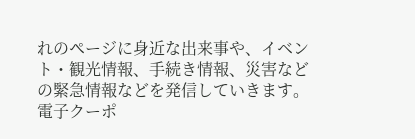れのページに身近な出来事や、イベント・観光情報、手続き情報、災害などの緊急情報などを発信していきます。電子クーポ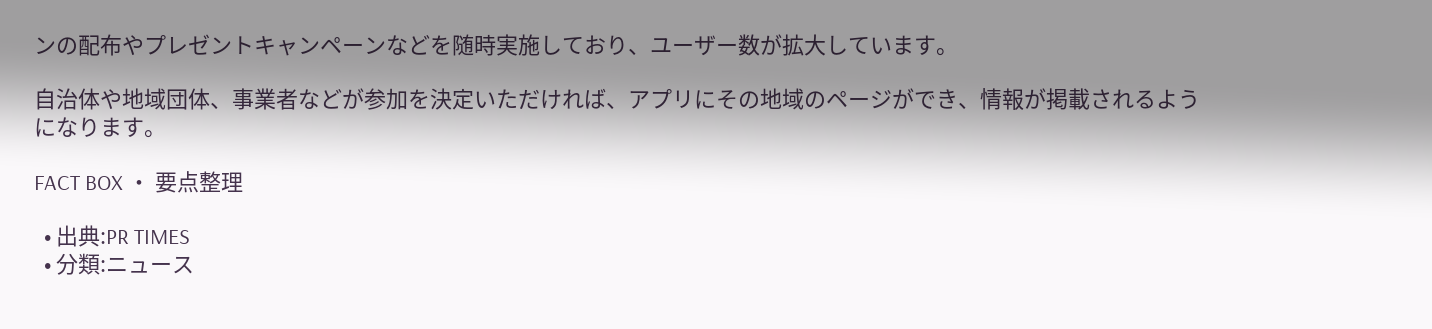ンの配布やプレゼントキャンペーンなどを随時実施しており、ユーザー数が拡大しています。

自治体や地域団体、事業者などが参加を決定いただければ、アプリにその地域のページができ、情報が掲載されるようになります。

FACT BOX ・ 要点整理

  • 出典:PR TIMES
  • 分類:ニュース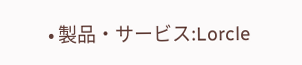• 製品・サービス:Lorcle